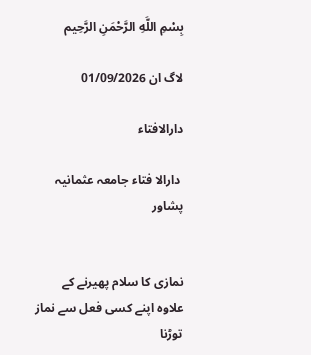بِسْمِ اللَّهِ الرَّحْمَنِ الرَّحِيم

لاگ ان 01/09/2026

دارالافتاء

 دارالا فتاء جامعہ عثمانیہ پشاور


نمازی کا سلام پھیرنے کے علاوہ اپنے کسی فعل سے نماز توڑنا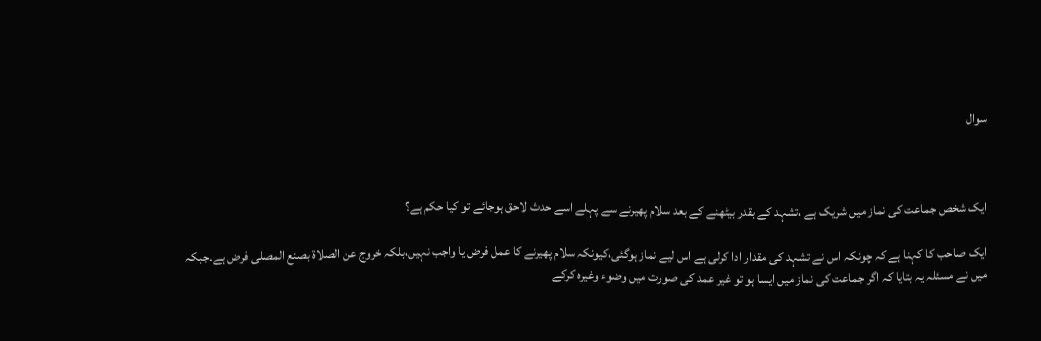سوال



ایک شخص جماعت کی نماز میں شریک ہے ،تشہد کے بقدر بیٹھنے کے بعد سلام پھیرنے سے پہلے اسے حدث لاحق ہوجائے تو کیا حکم ہے؟

ایک صاحب کا کہنا ہے کہ چونکہ اس نے تشہد کی مقدار ادا کرلی ہے اس لیے نماز ہوگئی،کیونکہ سلام پھیرنے کا عمل فرض یا واجب نہیں،بلکہ خروج عن الصلاة بصنع المصلی فرض ہے۔جبکہ میں نے مسئلہ یہ بتایا کہ اگر جماعت کی نماز میں ایسا ہو تو غیر عمد کی صورت میں وضوء وغیرہ کرکے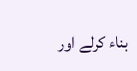بناء کرلے اور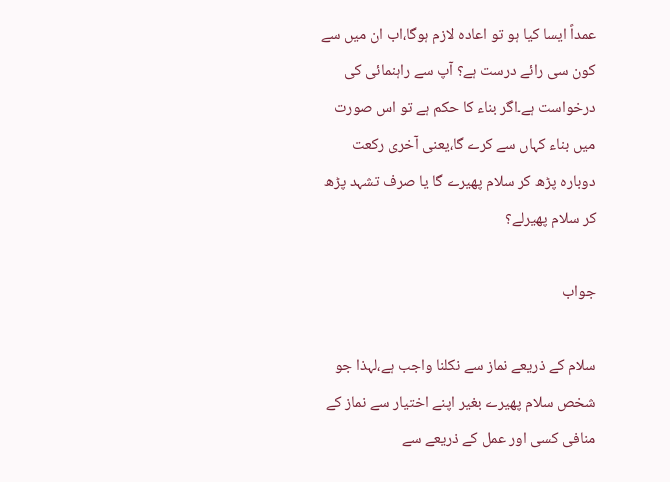عمداً ایسا کیا ہو تو اعادہ لازم ہوگا،اب ان میں سے کون سی رائے درست ہے؟ آپ سے راہنمائی کی درخواست ہے۔اگر بناء کا حکم ہے تو اس صورت میں بناء کہاں سے کرے گا،یعنی آخری رکعت دوبارہ پڑھ کر سلام پھیرے گا یا صرف تشہد پڑھ کر سلام پھیرلے؟

جواب

سلام کے ذریعے نماز سے نکلنا واجب ہے،لہذا جو شخص سلام پھیرے بغیر اپنے اختیار سے نماز کے منافی کسی اور عمل کے ذریعے سے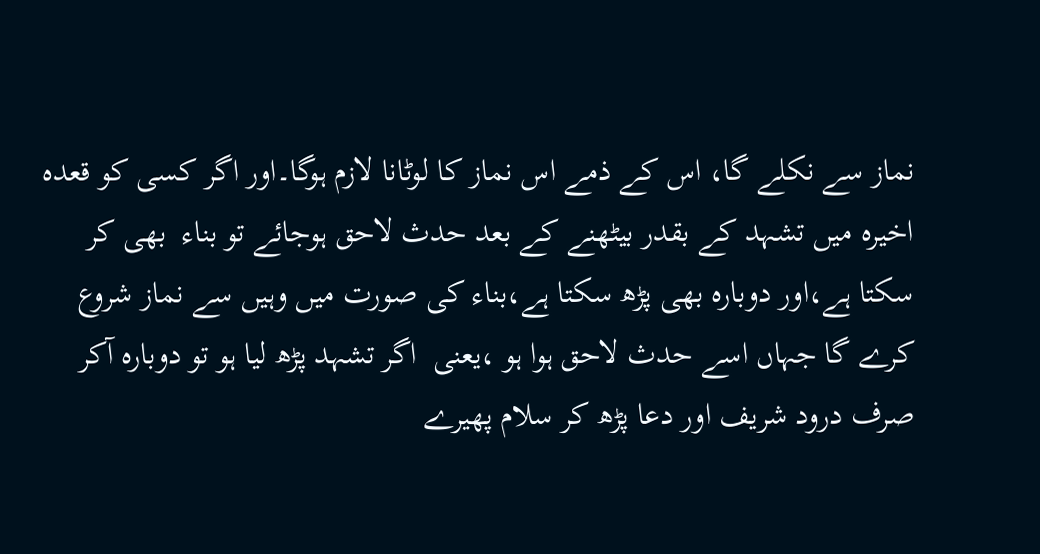نماز سے نکلے گا، اس کے ذمے اس نماز کا لوٹانا لازم ہوگا۔اور اگر کسی کو قعدہ اخیرہ میں تشہد کے بقدر بیٹھنے کے بعد حدث لاحق ہوجائے تو بناء  بھی کر سکتا ہے،اور دوبارہ بھی پڑھ سکتا ہے،بناء کی صورت میں وہیں سے نماز شروع کرے گا جہاں اسے حدث لاحق ہوا ہو ،یعنی  اگر تشہد پڑھ لیا ہو تو دوبارہ آکر صرف درود شریف اور دعا پڑھ کر سلام پھیرے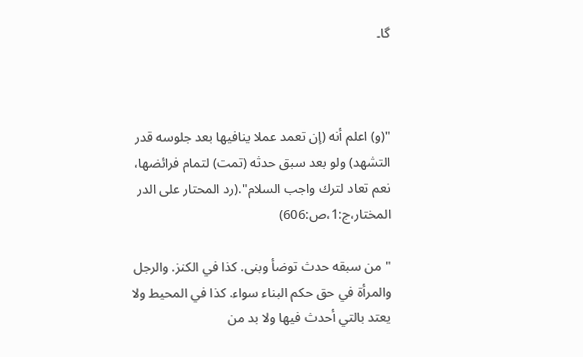گا۔



"(و) اعلم أنه (إن تعمد عملا ينافيها بعد جلوسه قدر التشهد) ولو بعد سبق حدثه (تمت) لتمام فرائضها، نعم تعاد لترك واجب السلام".(رد المحتار علی الدر المختار،ج:1،ص:606)

"من سبقه حدث توضأ وبنى. كذا في الكنز. والرجل والمرأة في حق حكم البناء سواء. كذا في المحيط ولا يعتد بالتي أحدث فيها ولا بد من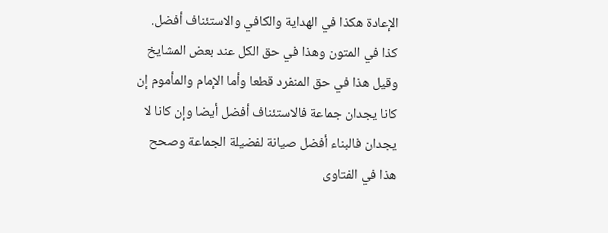الإعادة هكذا في الهداية والكافي والاستئناف أفضل. كذا في المتون وهذا في حق الكل عند بعض المشايخ وقيل هذا في حق المنفرد قطعا وأما الإمام والمأموم إن كانا يجدان جماعة فالاستئناف أفضل أيضا وإن كانا لا يجدان فالبناء أفضل صيانة لفضيلة الجماعة وصحح هذا في الفتاوى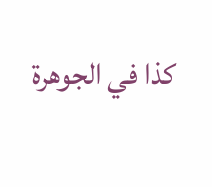كذا في الجوهرة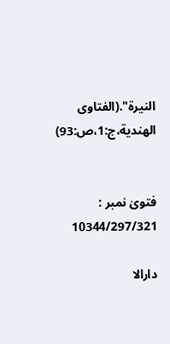النيرة".(الفتاوی الهندية،ج:1،ص:93)


فتویٰ نمبر : 10344/297/321

دارالا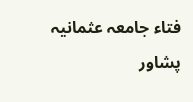فتاء جامعہ عثمانیہ پشاور